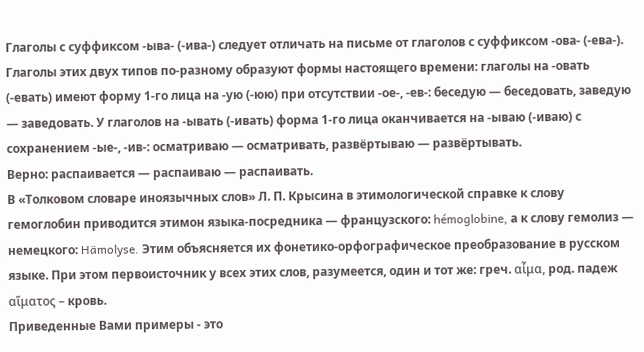Глаголы с суффиксом -ыва- (-ива-) следует отличать на письме от глаголов с суффиксом -ова- (-ева-). Глаголы этих двух типов по-разному образуют формы настоящего времени: глаголы на -овать (-евать) имеют форму 1-го лица на -ую (-юю) при отсутствии -ое-, -ев-: беседую — беседовать, заведую — заведовать. У глаголов на -ывать (-ивать) форма 1-го лица оканчивается на -ываю (-иваю) с сохранением -ые-, -ив-: осматриваю — осматривать, развёртываю — развёртывать.
Верно: распаивается — распаиваю — распаивать.
В «Толковом словаре иноязычных слов» Л. П. Крысина в этимологической справке к слову гемоглобин приводится этимон языка-посредника — французского: hémoglobine, а к слову гемолиз — немецкого: Hämolyse. Этим объясняется их фонетико-орфографическое преобразование в русском языке. При этом первоисточник у всех этих слов, разумеется, один и тот же: греч. αἷμα, род. падеж αἵματος – кровь.
Приведенные Вами примеры - это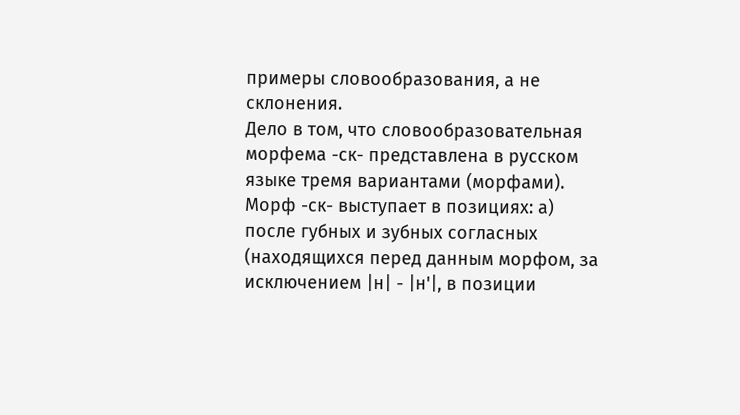примеры словообразования, а не склонения.
Дело в том, что словообразовательная морфема -ск- представлена в русском языке тремя вариантами (морфами).
Морф -ск- выступает в позициях: а) после губных и зубных согласных (находящихся перед данным морфом, за исключением |н| - |н'|, в позиции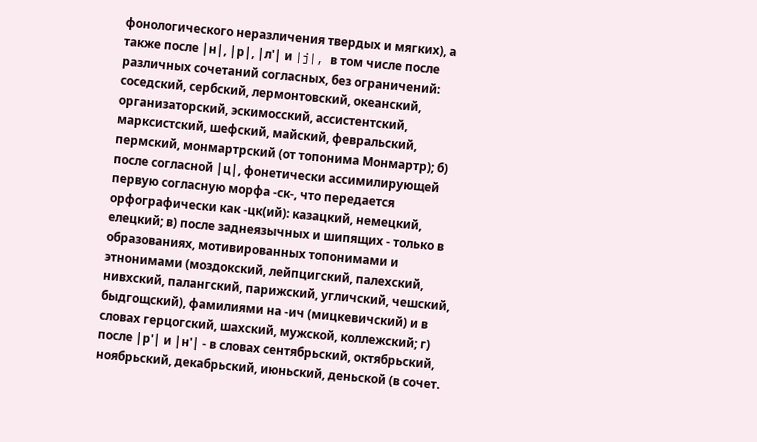фонологического неразличения твердых и мягких), а также после |н|, |р|, |л'| и |j|, в том числе после различных сочетаний согласных, без ограничений: соседский, сербский, лермонтовский, океанский, организаторский, эскимосский, ассистентский, марксистский, шефский, майский, февральский, пермский, монмартрский (от топонима Монмартр); б) после согласной |ц|, фонетически ассимилирующей первую согласную морфа -ск-, что передается орфографически как -цк(ий): казацкий, немецкий, елецкий; в) после заднеязычных и шипящих - только в образованиях, мотивированных топонимами и этнонимами (моздокский, лейпцигский, палехский, нивхский, палангский, парижский, угличский, чешский, быдгощский), фамилиями на -ич (мицкевичский) и в словах герцогский, шахский, мужской, коллежский; г) после |р'| и |н'| - в словах сентябрьский, октябрьский, ноябрьский, декабрьский, июньский, деньской (в сочет.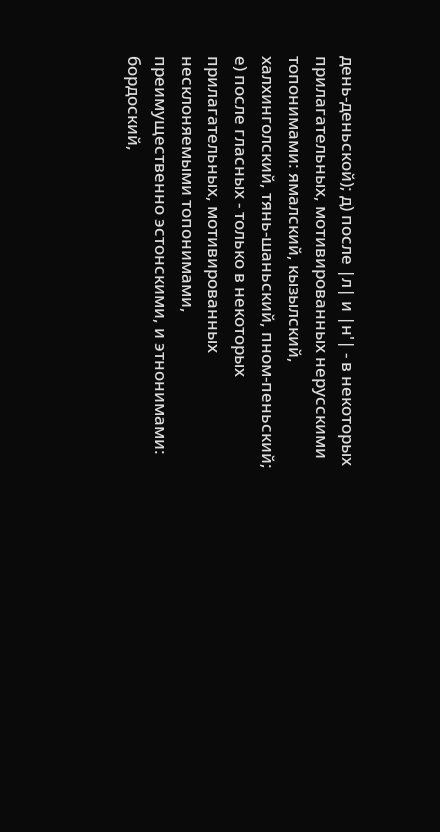день-деньской); д) после |л| и |н'| - в некоторых прилагательных, мотивированных нерусскими топонимами: ямалский, кызылский, халхинголский, тянь-шаньский, пном-пеньский; е) после гласных - только в некоторых прилагательных, мотивированных несклоняемыми топонимами, преимущественно эстонскими, и этнонимами: бордоский,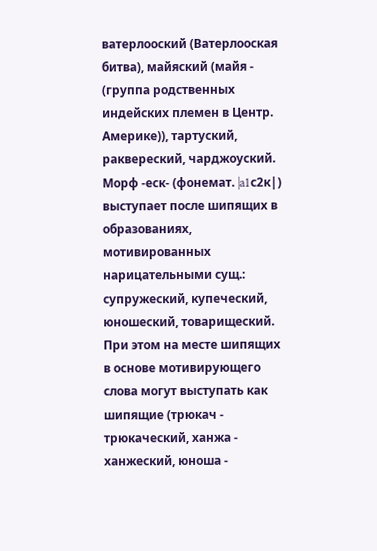ватерлооский (Ватерлооская битва), майяский (майя - (группа родственных индейских племен в Центр. Америке)), тартуский, раквереский, чарджоуский.
Морф -еск- (фонемат. |a1с2к|) выступает после шипящих в образованиях, мотивированных нарицательными сущ.: супружеский, купеческий, юношеский, товарищеский. При этом на месте шипящих в основе мотивирующего слова могут выступать как шипящие (трюкач - трюкаческий, ханжа - ханжеский, юноша -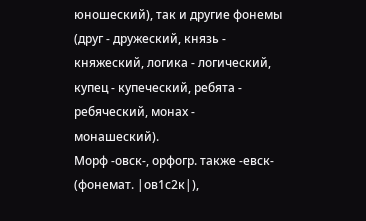юношеский), так и другие фонемы (друг - дружеский, князь - княжеский, логика - логический, купец - купеческий, ребята - ребяческий, монах - монашеский).
Морф -овск-, орфогр. также -евск- (фонемат. |ов1с2к|),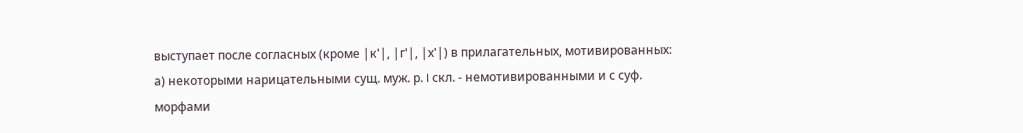выступает после согласных (кроме |к'|, |г'|, |х'|) в прилагательных, мотивированных: а) некоторыми нарицательными сущ. муж. р. I скл. - немотивированными и с суф. морфами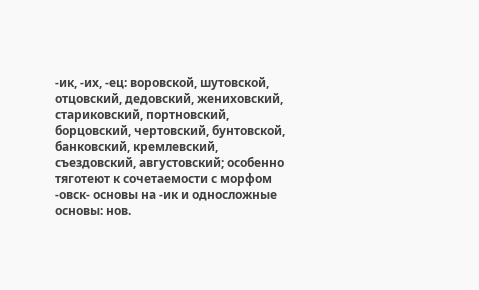-ик, -их, -ец: воровской, шутовской, отцовский, дедовский, жениховский, стариковский, портновский, борцовский, чертовский, бунтовской, банковский, кремлевский, съездовский, августовский; особенно тяготеют к сочетаемости с морфом -овск- основы на -ик и односложные основы: нов.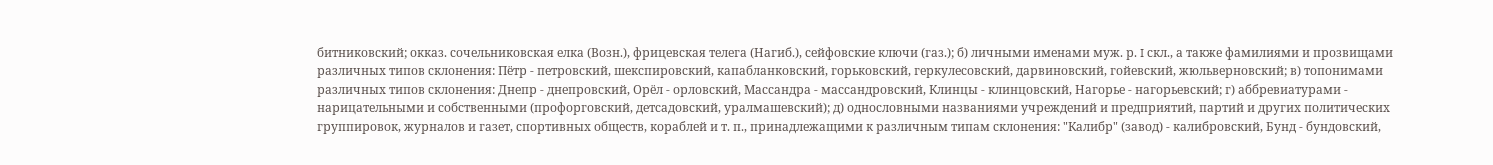битниковский; окказ. сочельниковская елка (Возн.), фрицевская телега (Нагиб.), сейфовские ключи (газ.); б) личными именами муж. р. I скл., а также фамилиями и прозвищами различных типов склонения: Пётр - петровский, шекспировский, капабланковский, горьковский, геркулесовский, дарвиновский, гойевский, жюльверновский; в) топонимами различных типов склонения: Днепр - днепровский, Орёл - орловский, Массандра - массандровский, Клинцы - клинцовский, Нагорье - нагорьевский; г) аббревиатурами - нарицательными и собственными (профорговский, детсадовский, уралмашевский); д) однословными названиями учреждений и предприятий, партий и других политических группировок, журналов и газет, спортивных обществ, кораблей и т. п., принадлежащими к различным типам склонения: "Калибр" (завод) - калибровский, Бунд - бундовский,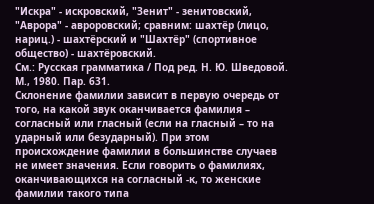"Искра" - искровский, "Зенит" - зенитовский, "Аврора" - авроровский; сравним: шахтёр (лицо, нариц.) - шахтёрский и "Шахтёр" (спортивное общество) - шахтёровский.
См.: Русская грамматика / Под ред. Н. Ю. Шведовой. М., 1980. Пар. 631.
Склонение фамилии зависит в первую очередь от того, на какой звук оканчивается фамилия – согласный или гласный (если на гласный – то на ударный или безударный). При этом происхождение фамилии в большинстве случаев не имеет значения. Если говорить о фамилиях, оканчивающихся на согласный -к, то женские фамилии такого типа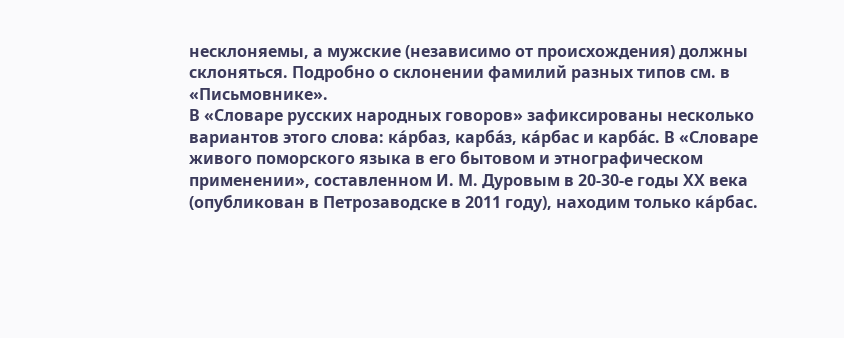несклоняемы, а мужские (независимо от происхождения) должны склоняться. Подробно о склонении фамилий разных типов см. в «Письмовнике».
В «Словаре русских народных говоров» зафиксированы несколько вариантов этого слова: ка́рбаз, карба́з, ка́рбас и карба́с. В «Словаре живого поморского языка в его бытовом и этнографическом применении», составленном И. М. Дуровым в 20-30-е годы ХХ века (опубликован в Петрозаводске в 2011 году), находим только ка́рбас.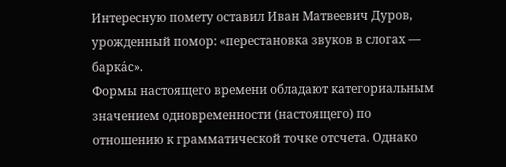Интересную помету оставил Иван Матвеевич Дуров, урожденный помор: «перестановка звуков в слогах — барка́с».
Формы настоящего времени обладают категориальным значением одновременности (настоящего) по отношению к грамматической точке отсчета. Однако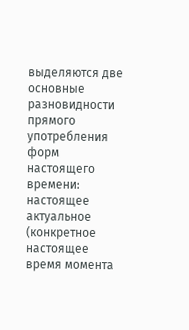выделяются две основные разновидности прямого употребления форм настоящего времени: настоящее актуальное (конкретное настоящее время момента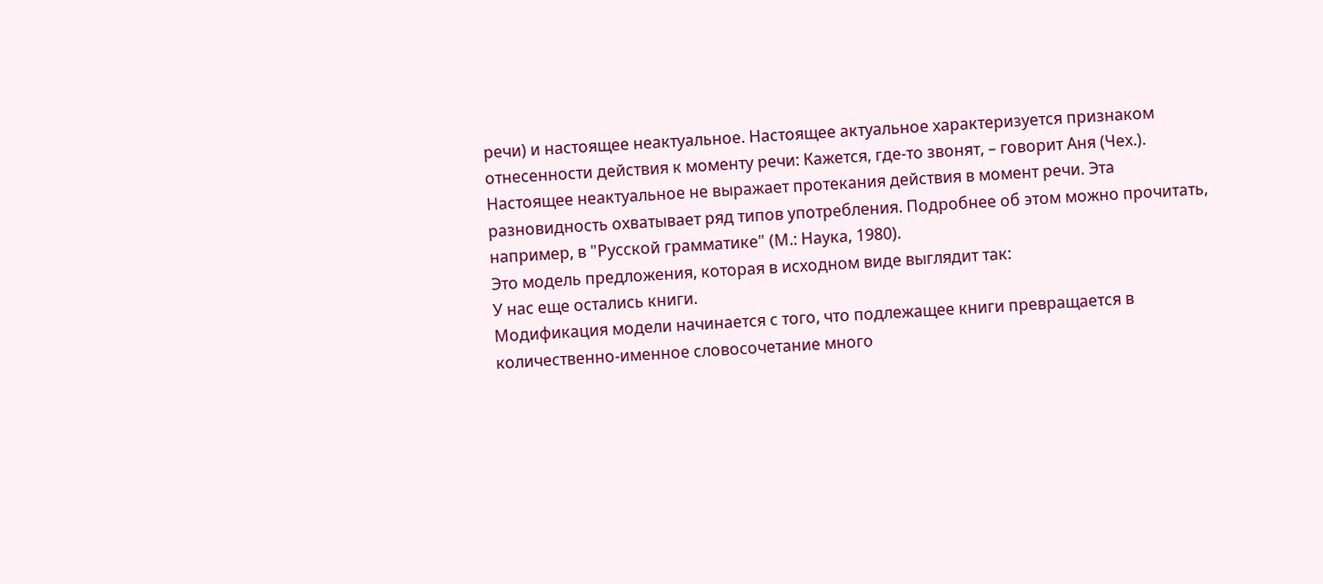речи) и настоящее неактуальное. Настоящее актуальное характеризуется признаком отнесенности действия к моменту речи: Кажется, где-то звонят, – говорит Аня (Чех.). Настоящее неактуальное не выражает протекания действия в момент речи. Эта разновидность охватывает ряд типов употребления. Подробнее об этом можно прочитать, например, в "Русской грамматике" (М.: Наука, 1980).
Это модель предложения, которая в исходном виде выглядит так:
У нас еще остались книги.
Модификация модели начинается с того, что подлежащее книги превращается в количественно-именное словосочетание много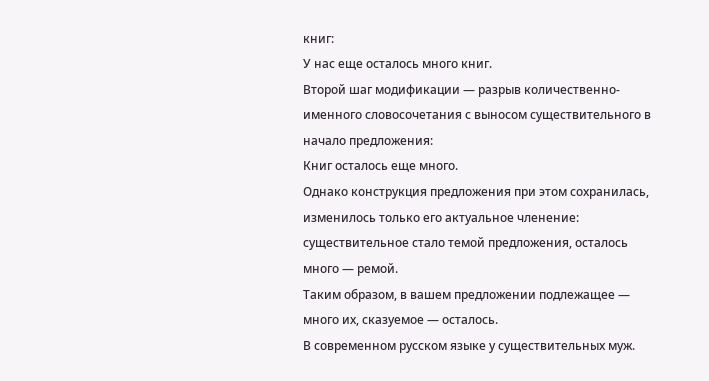книг:
У нас еще осталось много книг.
Второй шаг модификации — разрыв количественно-именного словосочетания с выносом существительного в начало предложения:
Книг осталось еще много.
Однако конструкция предложения при этом сохранилась, изменилось только его актуальное членение: существительное стало темой предложения, осталось много — ремой.
Таким образом, в вашем предложении подлежащее — много их, сказуемое — осталось.
В современном русском языке у существительных муж.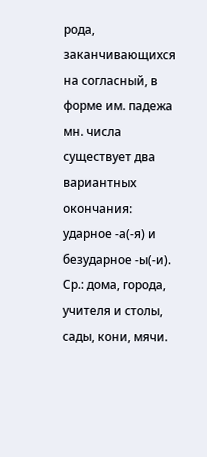рода, заканчивающихся на согласный, в форме им. падежа мн. числа существует два вариантных окончания: ударное -а(-я) и безударное -ы(-и). Ср.: дома, города, учителя и столы, сады, кони, мячи.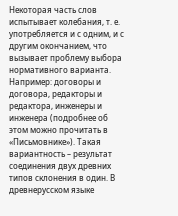Некоторая часть слов испытывает колебания, т. е. употребляется и с одним, и с другим окончанием, что вызывает проблему выбора нормативного варианта. Например: договоры и договора, редакторы и редактора, инженеры и инженера (подробнее об этом можно прочитать в «Письмовнике»). Такая вариантность – результат соединения двух древних типов склонения в один. В древнерусском языке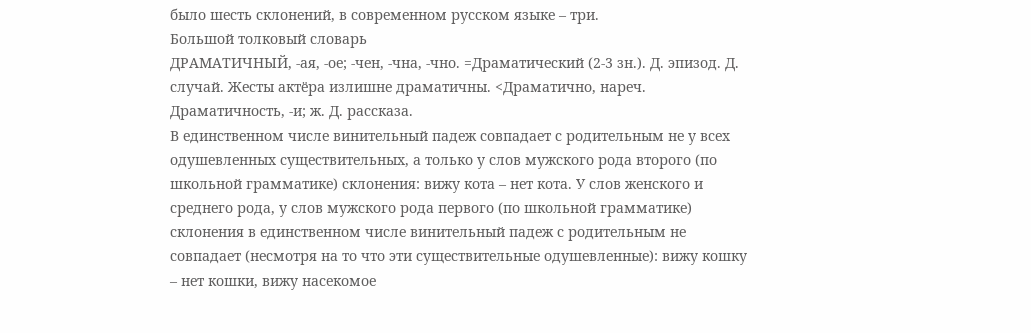было шесть склонений, в современном русском языке – три.
Большой толковый словарь
ДРАМАТИЧНЫЙ, -ая, -ое; -чен, -чна, -чно. =Драматический (2-3 зн.). Д. эпизод. Д. случай. Жесты актёра излишне драматичны. <Драматично, нареч. Драматичность, -и; ж. Д. рассказа.
В единственном числе винительный падеж совпадает с родительным не у всех одушевленных существительных, а только у слов мужского рода второго (по школьной грамматике) склонения: вижу кота – нет кота. У слов женского и среднего рода, у слов мужского рода первого (по школьной грамматике) склонения в единственном числе винительный падеж с родительным не совпадает (несмотря на то что эти существительные одушевленные): вижу кошку – нет кошки, вижу насекомое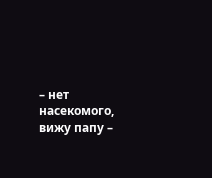– нет насекомого, вижу папу –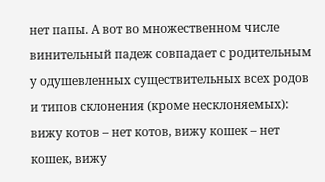нет папы. А вот во множественном числе винительный падеж совпадает с родительным у одушевленных существительных всех родов и типов склонения (кроме несклоняемых): вижу котов – нет котов, вижу кошек – нет кошек, вижу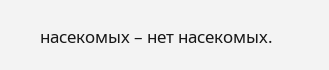насекомых – нет насекомых.